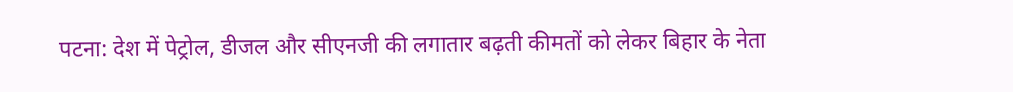पटना: देश में पेट्रोल, डीजल और सीएनजी की लगातार बढ़ती कीमतों को लेकर बिहार के नेता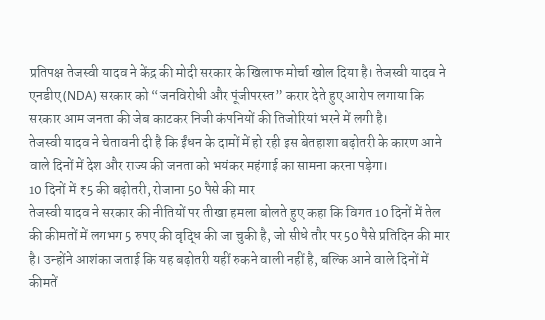प्रतिपक्ष तेजस्वी यादव ने केंद्र की मोदी सरकार के खिलाफ मोर्चा खोल दिया है। तेजस्वी यादव ने एनडीए (NDA) सरकार को “जनविरोधी और पूंजीपरस्त” करार देते हुए आरोप लगाया कि सरकार आम जनता की जेब काटकर निजी कंपनियों की तिजोरियां भरने में लगी है।
तेजस्वी यादव ने चेतावनी दी है कि ईंधन के दामों में हो रही इस बेतहाशा बढ़ोतरी के कारण आने वाले दिनों में देश और राज्य की जनता को भयंकर महंगाई का सामना करना पड़ेगा।
10 दिनों में ₹5 की बढ़ोतरी, रोजाना 50 पैसे की मार
तेजस्वी यादव ने सरकार की नीतियों पर तीखा हमला बोलते हुए कहा कि विगत 10 दिनों में तेल की कीमतों में लगभग 5 रुपए की वृद्धि की जा चुकी है, जो सीधे तौर पर 50 पैसे प्रतिदिन की मार है। उन्होंने आशंका जताई कि यह बढ़ोतरी यहीं रुकने वाली नहीं है, बल्कि आने वाले दिनों में कीमतें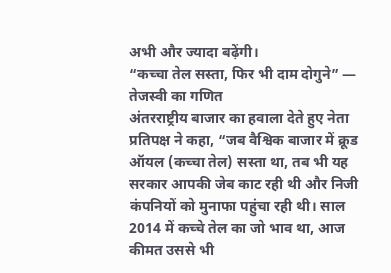अभी और ज्यादा बढ़ेंगी।
“कच्चा तेल सस्ता, फिर भी दाम दोगुने” — तेजस्वी का गणित
अंतरराष्ट्रीय बाजार का हवाला देते हुए नेता प्रतिपक्ष ने कहा, “जब वैश्विक बाजार में क्रूड ऑयल (कच्चा तेल) सस्ता था, तब भी यह सरकार आपकी जेब काट रही थी और निजी कंपनियों को मुनाफा पहुंचा रही थी। साल 2014 में कच्चे तेल का जो भाव था, आज कीमत उससे भी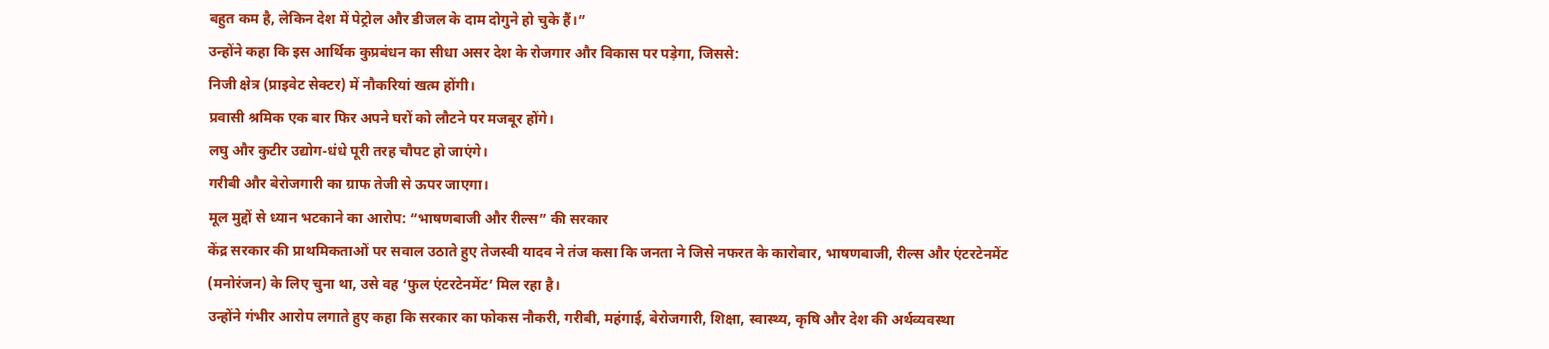बहुत कम है, लेकिन देश में पेट्रोल और डीजल के दाम दोगुने हो चुके हैं।”
उन्होंने कहा कि इस आर्थिक कुप्रबंधन का सीधा असर देश के रोजगार और विकास पर पड़ेगा, जिससे:
निजी क्षेत्र (प्राइवेट सेक्टर) में नौकरियां खत्म होंगी।
प्रवासी श्रमिक एक बार फिर अपने घरों को लौटने पर मजबूर होंगे।
लघु और कुटीर उद्योग-धंधे पूरी तरह चौपट हो जाएंगे।
गरीबी और बेरोजगारी का ग्राफ तेजी से ऊपर जाएगा।
मूल मुद्दों से ध्यान भटकाने का आरोप: “भाषणबाजी और रील्स” की सरकार
केंद्र सरकार की प्राथमिकताओं पर सवाल उठाते हुए तेजस्वी यादव ने तंज कसा कि जनता ने जिसे नफरत के कारोबार, भाषणबाजी, रील्स और एंटरटेनमेंट (मनोरंजन) के लिए चुना था, उसे वह ‘फुल एंटरटेनमेंट’ मिल रहा है।
उन्होंने गंभीर आरोप लगाते हुए कहा कि सरकार का फोकस नौकरी, गरीबी, महंगाई, बेरोजगारी, शिक्षा, स्वास्थ्य, कृषि और देश की अर्थव्यवस्था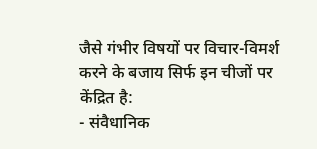जैसे गंभीर विषयों पर विचार-विमर्श करने के बजाय सिर्फ इन चीजों पर केंद्रित है:
- संवैधानिक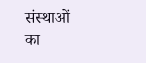संस्थाओं का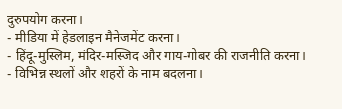दुरुपयोग करना।
- मीडिया में हेडलाइन मैनेजमेंट करना।
- हिंदू-मुस्लिम, मंदिर-मस्जिद और गाय-गोबर की राजनीति करना।
- विभिन्न स्थलों और शहरों के नाम बदलना।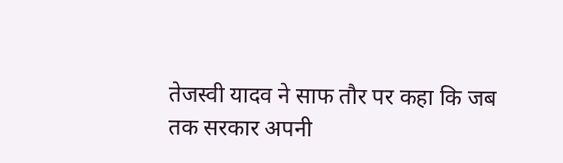तेजस्वी यादव ने साफ तौर पर कहा कि जब तक सरकार अपनी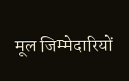मूल जिम्मेदारियों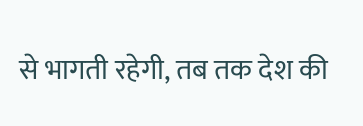से भागती रहेगी, तब तक देश की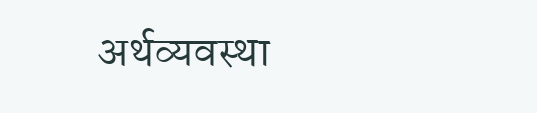अर्थव्यवस्था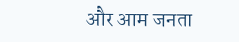और आम जनता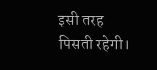इसी तरह पिसती रहेगी।